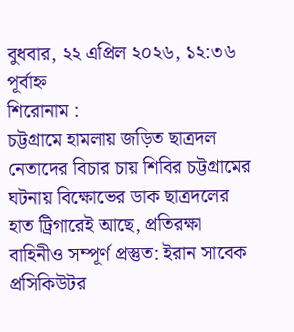বুধবার, ২২ এপ্রিল ২০২৬, ১২:৩৬ পূর্বাহ্ন
শিরোনাম :
চট্টগ্রামে হামলায় জড়িত ছাত্রদল নেতাদের বিচার চায় শিবির চট্টগ্রামের ঘটনায় বিক্ষোভের ডাক ছাত্রদলের হাত ট্রিগারেই আছে, প্রতিরক্ষা বাহিনীও সম্পূর্ণ প্রস্তুত: ইরান সাবেক প্রসিকিউটর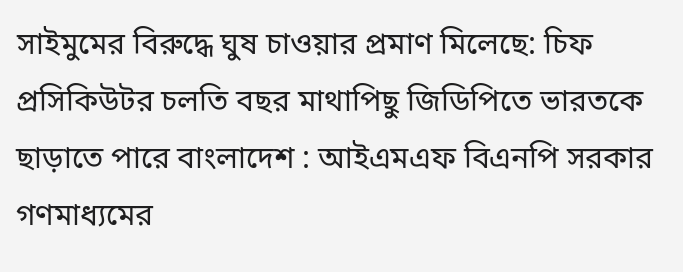সাইমুমের বিরুদ্ধে ঘুষ চাওয়ার প্রমাণ মিলেছে: চিফ প্রসিকিউটর চলতি বছর মাথাপিছু জিডিপিতে ভারতকে ছাড়াতে পারে বাংলাদেশ : আইএমএফ বিএনপি সরকার গণমাধ্যমের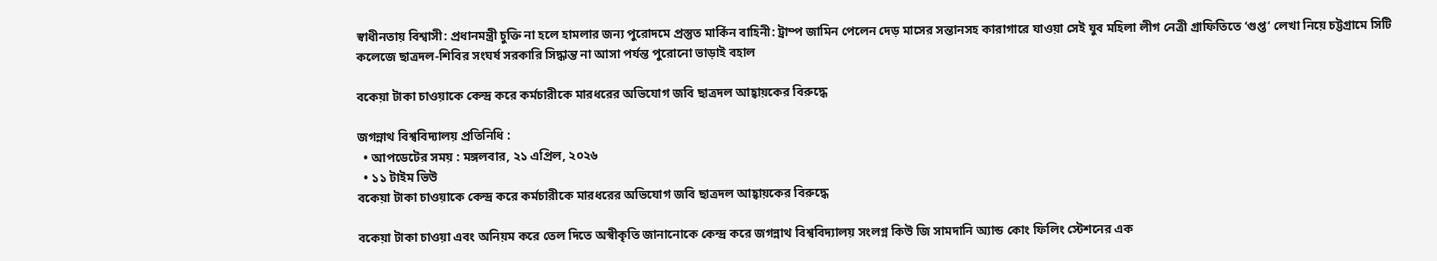স্বাধীনতায় বিশ্বাসী: প্রধানমন্ত্রী চুক্তি না হলে হামলার জন্য পুরোদমে প্রস্তুত মার্কিন বাহিনী: ট্রাম্প জামিন পেলেন দেড় মাসের সন্তানসহ কারাগারে যাওয়া সেই যুব মহিলা লীগ নেত্রী গ্রাফিতিতে ‘গুপ্ত’ লেখা নিয়ে চট্টগ্রামে সিটি কলেজে ছাত্রদল-শিবির সংঘর্ষ সরকারি সিদ্ধান্ত না আসা পর্যন্ত পুরোনো ভাড়াই বহাল

বকেয়া টাকা চাওয়াকে কেন্দ্র করে কর্মচারীকে মারধরের অভিযোগ জবি ছাত্রদল আহ্বায়কের বিরুদ্ধে

জগন্নাথ বিশ্ববিদ্যালয় প্রতিনিধি :
  • আপডেটের সময় : মঙ্গলবার, ২১ এপ্রিল, ২০২৬
  • ১১ টাইম ভিউ
বকেয়া টাকা চাওয়াকে কেন্দ্র করে কর্মচারীকে মারধরের অভিযোগ জবি ছাত্রদল আহ্বায়কের বিরুদ্ধে

বকেয়া টাকা চাওয়া এবং অনিয়ম করে তেল দিতে অস্বীকৃতি জানানোকে কেন্দ্র করে জগন্নাথ বিশ্ববিদ্যালয় সংলগ্ন কিউ জি সামদানি অ্যান্ড কোং ফিলিং স্টেশনের এক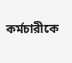কর্মচারীকে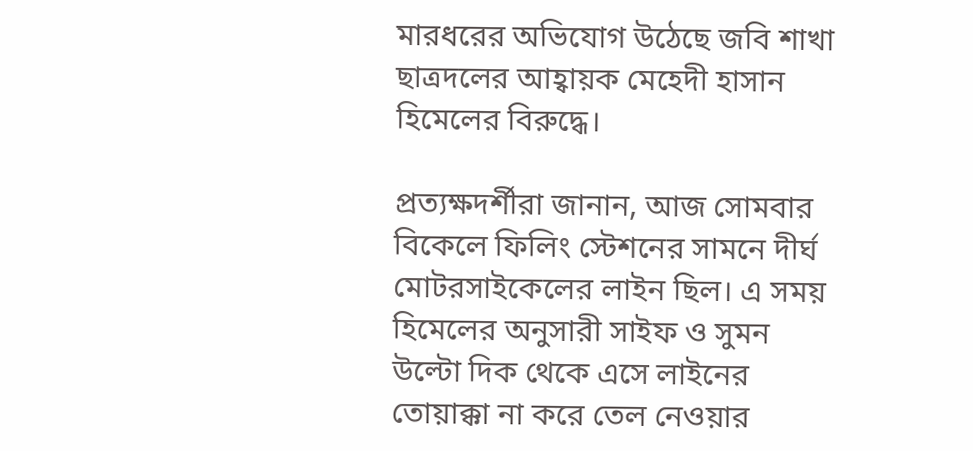মারধরের অভিযোগ উঠেছে জবি শাখা ছাত্রদলের আহ্বায়ক মেহেদী হাসান হিমেলের বিরুদ্ধে।

প্রত্যক্ষদর্শীরা জানান, আজ সোমবার বিকেলে ফিলিং স্টেশনের সামনে দীর্ঘ মোটরসাইকেলের লাইন ছিল। এ সময় হিমেলের অনুসারী সাইফ ও সুমন উল্টো দিক থেকে এসে লাইনের তোয়াক্কা না করে তেল নেওয়ার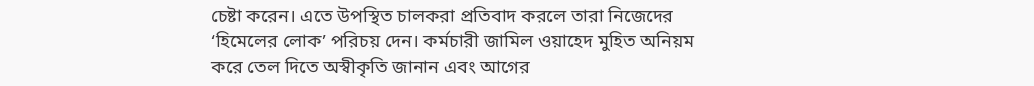চেষ্টা করেন। এতে উপস্থিত চালকরা প্রতিবাদ করলে তারা নিজেদের ‘হিমেলের লোক’ পরিচয় দেন। কর্মচারী জামিল ওয়াহেদ মুহিত অনিয়ম করে তেল দিতে অস্বীকৃতি জানান এবং আগের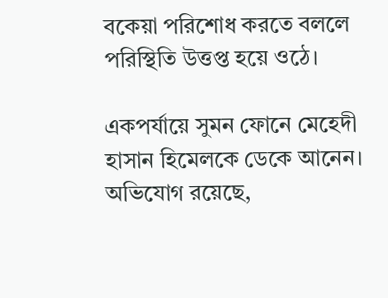বকেয়া পরিশোধ করতে বললে পরিস্থিতি উত্তপ্ত হয়ে ওঠে।

একপর্যায়ে সুমন ফোনে মেহেদী হাসান হিমেলকে ডেকে আনেন। অভিযোগ রয়েছে,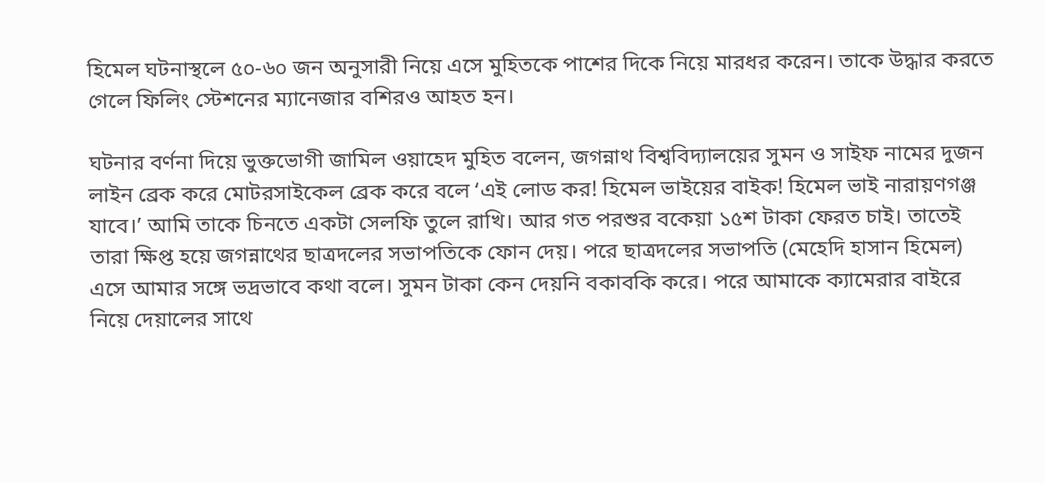হিমেল ঘটনাস্থলে ৫০-৬০ জন অনুসারী নিয়ে এসে মুহিতকে পাশের দিকে নিয়ে মারধর করেন। তাকে উদ্ধার করতে গেলে ফিলিং স্টেশনের ম্যানেজার বশিরও আহত হন।

ঘটনার বর্ণনা দিয়ে ভুক্তভোগী জামিল ওয়াহেদ মুহিত বলেন, জগন্নাথ বিশ্ববিদ্যালয়ের সুমন ও সাইফ নামের দুজন লাইন ব্রেক করে মোটরসাইকেল ব্রেক করে বলে ‘এই লোড কর! হিমেল ভাইয়ের বাইক! হিমেল ভাই নারায়ণগঞ্জ যাবে।’ আমি তাকে চিনতে একটা সেলফি তুলে রাখি। আর গত পরশুর বকেয়া ১৫শ টাকা ফেরত চাই। তাতেই তারা ক্ষিপ্ত হয়ে জগন্নাথের ছাত্রদলের সভাপতিকে ফোন দেয়। পরে ছাত্রদলের সভাপতি (মেহেদি হাসান হিমেল) এসে আমার সঙ্গে ভদ্রভাবে কথা বলে। সুমন টাকা কেন দেয়নি বকাবকি করে। পরে আমাকে ক্যামেরার বাইরে নিয়ে দেয়ালের সাথে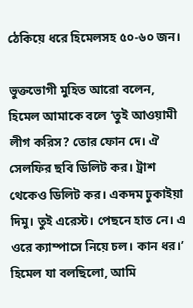ঠেকিয়ে ধরে হিমেলসহ ৫০-৬০ জন।

ভুক্তভোগী মুহিত আরো বলেন, হিমেল আমাকে বলে ‘তুই আওয়ামী লীগ করিস? তোর ফোন দে। ঐ সেলফির ছবি ডিলিট কর। ট্রাশ থেকেও ডিলিট কর। একদম ঢুকাইয়া দিমু। তুই এরেস্ট। পেছনে হাত নে। এ ওরে ক্যাম্পাসে নিয়ে চল। কান ধর।’ হিমেল যা বলছিলো, আমি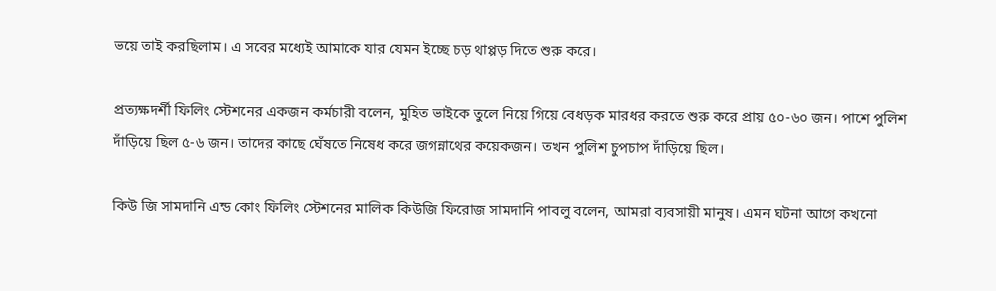ভয়ে তাই করছিলাম। এ সবের মধ্যেই আমাকে যার যেমন ইচ্ছে চড় থাপ্পড় দিতে শুরু করে।

প্রত্যক্ষদর্শী ফিলিং স্টেশনের একজন কর্মচারী বলেন, মুহিত ভাইকে তুলে নিয়ে গিয়ে বেধড়ক মারধর করতে শুরু করে প্রায় ৫০-৬০ জন। পাশে পুলিশ দাঁড়িয়ে ছিল ৫-৬ জন। তাদের কাছে ঘেঁষতে নিষেধ করে জগন্নাথের কয়েকজন। তখন পুলিশ চুপচাপ দাঁড়িয়ে ছিল।

কিউ জি সামদানি এন্ড কোং ফিলিং স্টেশনের মালিক কিউজি ফিরোজ সামদানি পাবলু বলেন, আমরা ব্যবসায়ী মানুষ। এমন ঘটনা আগে কখনো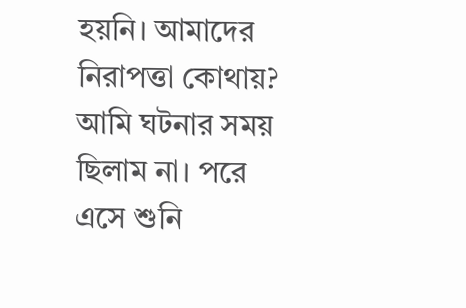হয়নি। আমাদের নিরাপত্তা কোথায়? আমি ঘটনার সময় ছিলাম না। পরে এসে শুনি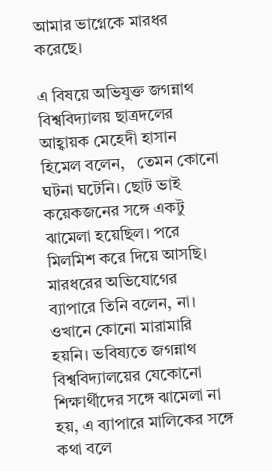আমার ভাগ্নেকে মারধর করেছে।

এ বিষয়ে অভিযুক্ত জগন্নাথ বিশ্ববিদ্যালয় ছাত্রদলের আহ্বায়ক মেহেদী হাসান হিমেল বলেন,   তেমন কোনো ঘটনা ঘটেনি। ছোট ভাই কয়েকজনের সঙ্গে একটু ঝামেলা হয়েছিল। পরে মিলমিশ করে দিয়ে আসছি।  মারধরের অভিযোগের ব্যাপারে তিনি বলেন, না। ওখানে কোনো মারামারি হয়নি। ভবিষ্যতে জগন্নাথ বিশ্ববিদ্যালয়ের যেকোনো শিক্ষার্থীদের সঙ্গে ঝামেলা না হয়, এ ব্যাপারে মালিকের সঙ্গে কথা বলে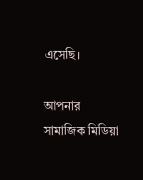এসেছি।

আপনার সামাজিক মিডিয়া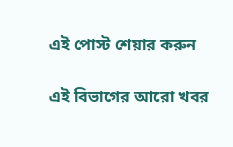এই পোস্ট শেয়ার করুন

এই বিভাগের আরো খবর